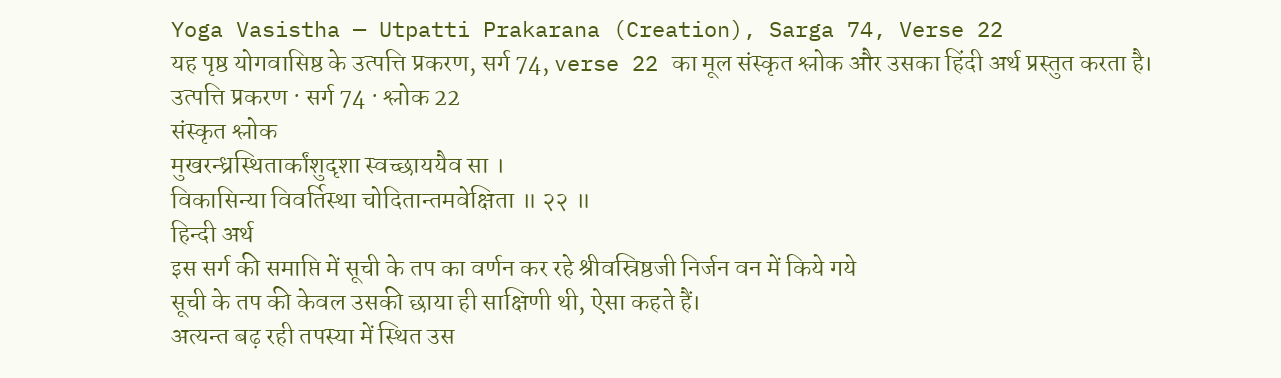Yoga Vasistha — Utpatti Prakarana (Creation), Sarga 74, Verse 22
यह पृष्ठ योगवासिष्ठ के उत्पत्ति प्रकरण, सर्ग 74, verse 22 का मूल संस्कृत श्लोक और उसका हिंदी अर्थ प्रस्तुत करता है।
उत्पत्ति प्रकरण · सर्ग 74 · श्लोक 22
संस्कृत श्लोक
मुखरन्ध्रस्थितार्कांशुदृशा स्वच्छाययैव सा ।
विकासिन्या विवर्तिस्था चोदितान्तमवेक्षिता ॥ २२ ॥
हिन्दी अर्थ
इस सर्ग की समाप्ति में सूची के तप का वर्णन कर रहे श्रीवस्रिष्ठजी निर्जन वन में किये गये
सूची के तप की केवल उसकी छाया ही साक्षिणी थी, ऐसा कहते हैं।
अत्यन्त बढ़ रही तपस्या में स्थित उस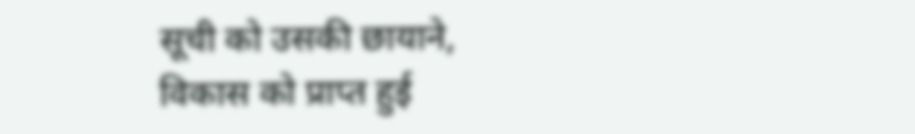सूची को उसकी छायाने, विकास को प्राप्त हुई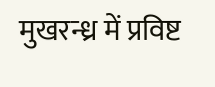मुखरन्ध्र में प्रविष्ट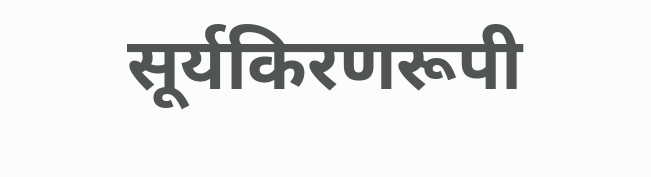सूर्यकिरणरूपी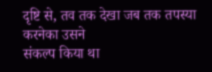दृष्टि से, तव तक देखा जब तक तपस्या करनेका उसने
संकल्प किया था